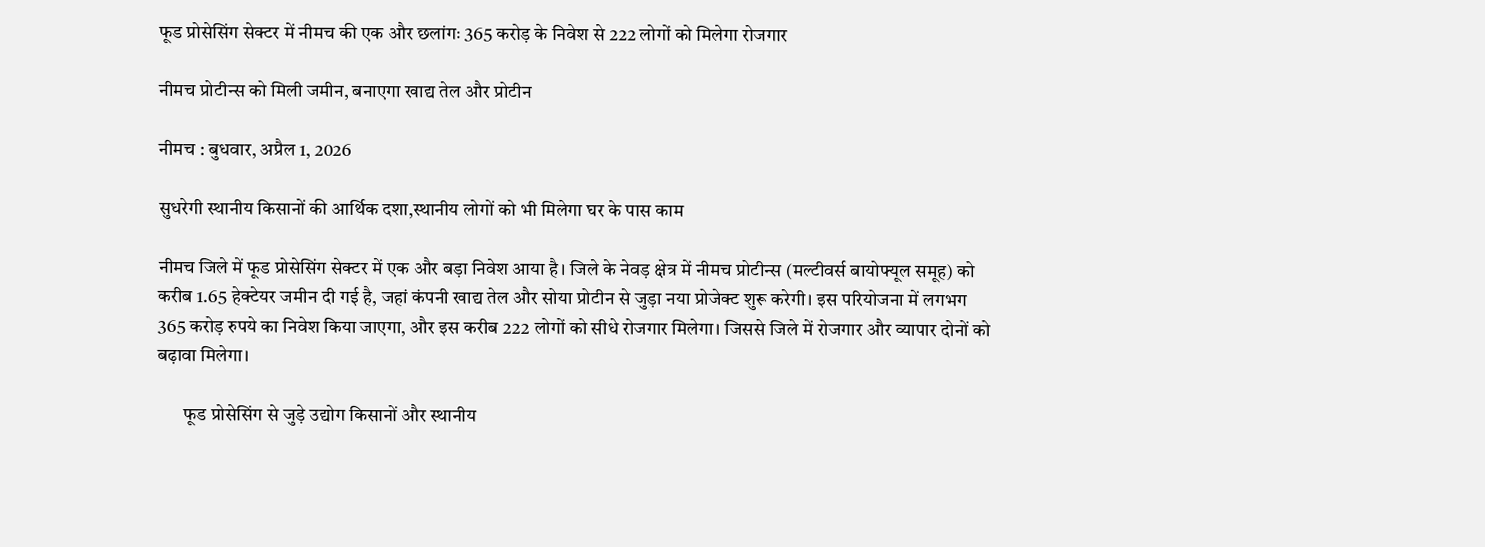फूड प्रोसेसिंग सेक्टर में नीमच की एक और छलांगः 365 करोड़ के निवेश से 222 लोगों को मिलेगा रोजगार

नीमच प्रोटीन्स को मिली जमीन, बनाएगा खाद्य तेल और प्रोटीन

नीमच : बुधवार, अप्रैल 1, 2026

सुधरेगी स्थानीय किसानों की आर्थिक दशा,स्थानीय लोगों को भी मिलेगा घर के पास काम

नीमच जिले में फूड प्रोसेसिंग सेक्टर में एक और बड़ा निवेश आया है। जिले के नेवड़ क्षेत्र में नीमच प्रोटीन्स (मल्टीवर्स बायोफ्यूल समूह) को करीब 1.65 हेक्टेयर जमीन दी गई है, जहां कंपनी खाद्य तेल और सोया प्रोटीन से जुड़ा नया प्रोजेक्ट शुरू करेगी। इस परियोजना में लगभग 365 करोड़ रुपये का निवेश किया जाएगा, और इस करीब 222 लोगों को सीधे रोजगार मिलेगा। जिससे जिले में रोजगार और व्यापार दोनों को बढ़ावा मिलेगा।

       फूड प्रोसेसिंग से जुड़े उद्योग किसानों और स्थानीय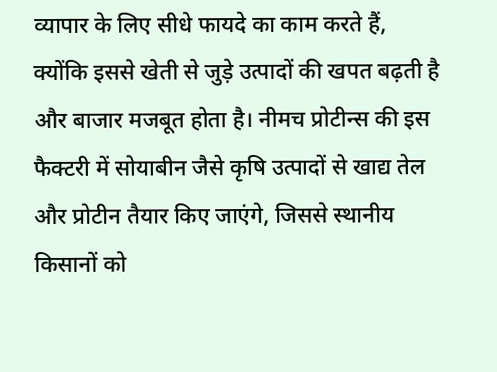व्यापार के लिए सीधे फायदे का काम करते हैं, क्योंकि इससे खेती से जुड़े उत्पादों की खपत बढ़ती है और बाजार मजबूत होता है। नीमच प्रोटीन्स की इस फैक्टरी में सोयाबीन जैसे कृषि उत्पादों से खाद्य तेल और प्रोटीन तैयार किए जाएंगे, जिससे स्थानीय किसानों को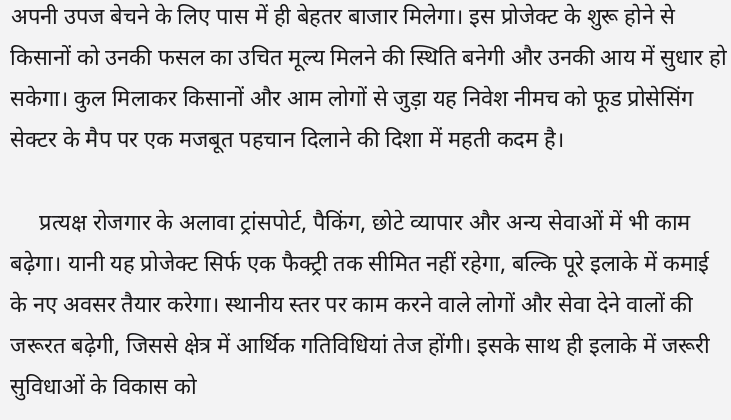अपनी उपज बेचने के लिए पास में ही बेहतर बाजार मिलेगा। इस प्रोजेक्ट के शुरू होने से किसानों को उनकी फसल का उचित मूल्य मिलने की स्थिति बनेगी और उनकी आय में सुधार हो सकेगा। कुल मिलाकर किसानों और आम लोगों से जुड़ा यह निवेश नीमच को फूड प्रोसेसिंग सेक्टर के मैप पर एक मजबूत पहचान दिलाने की दिशा में महती कदम है।

     प्रत्यक्ष रोजगार के अलावा ट्रांसपोर्ट, पैकिंग, छोटे व्यापार और अन्य सेवाओं में भी काम बढ़ेगा। यानी यह प्रोजेक्ट सिर्फ एक फैक्ट्री तक सीमित नहीं रहेगा, बल्कि पूरे इलाके में कमाई के नए अवसर तैयार करेगा। स्थानीय स्तर पर काम करने वाले लोगों और सेवा देने वालों की जरूरत बढ़ेगी, जिससे क्षेत्र में आर्थिक गतिविधियां तेज होंगी। इसके साथ ही इलाके में जरूरी सुविधाओं के विकास को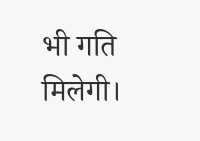भी गति मिलेगी।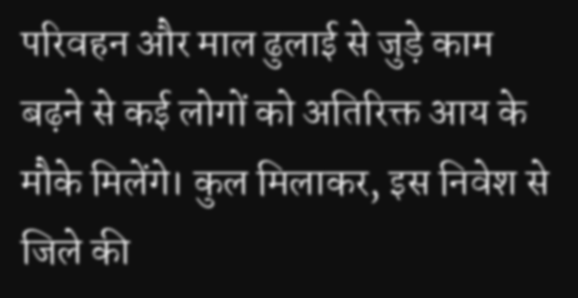परिवहन और माल ढुलाई से जुड़े काम बढ़ने से कई लोगों को अतिरिक्त आय के मौके मिलेंगे। कुल मिलाकर, इस निवेश से जिले की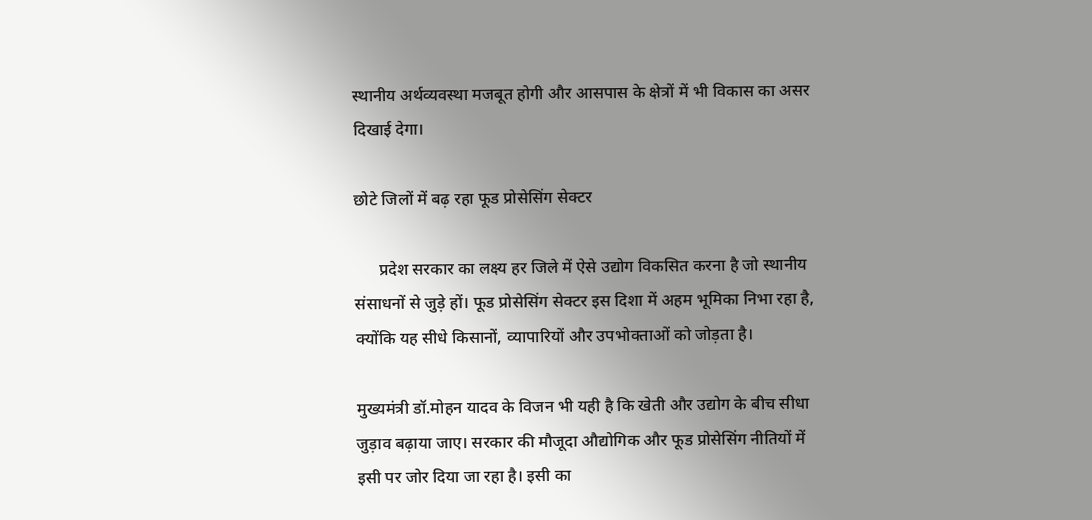स्थानीय अर्थव्यवस्था मजबूत होगी और आसपास के क्षेत्रों में भी विकास का असर दिखाई देगा।

छोटे जिलों में बढ़ रहा फूड प्रोसेसिंग सेक्टर

      प्रदेश सरकार का लक्ष्य हर जिले में ऐसे उद्योग विकसित करना है जो स्थानीय संसाधनों से जुड़े हों। फूड प्रोसेसिंग सेक्टर इस दिशा में अहम भूमिका निभा रहा है, क्योंकि यह सीधे किसानों, व्यापारियों और उपभोक्ताओं को जोड़ता है।

मुख्यमंत्री डॉ.मोहन यादव के विजन भी यही है कि खेती और उद्योग के बीच सीधा जुड़ाव बढ़ाया जाए। सरकार की मौजूदा औद्योगिक और फूड प्रोसेसिंग नीतियों में इसी पर जोर दिया जा रहा है। इसी का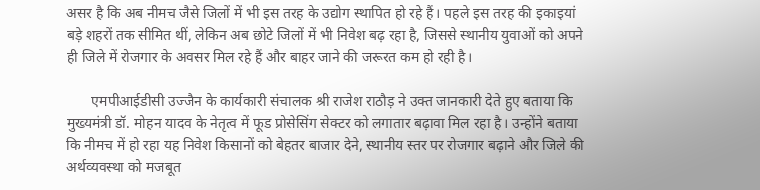असर है कि अब नीमच जैसे जिलों में भी इस तरह के उद्योग स्थापित हो रहे हैं। पहले इस तरह की इकाइयां बड़े शहरों तक सीमित थीं, लेकिन अब छोटे जिलों में भी निवेश बढ़ रहा है, जिससे स्थानीय युवाओं को अपने ही जिले में रोजगार के अवसर मिल रहे हैं और बाहर जाने की जरूरत कम हो रही है।

       एमपीआईडीसी उज्जैन के कार्यकारी संचालक श्री राजेश राठौड़ ने उक्त जानकारी देते हुए बताया कि मुख्यमंत्री डॉ. मोहन यादव के नेतृत्व में फूड प्रोसेसिंग सेक्टर को लगातार बढ़ावा मिल रहा है। उन्होंने बताया कि नीमच में हो रहा यह निवेश किसानों को बेहतर बाजार देने, स्थानीय स्तर पर रोजगार बढ़ाने और जिले की अर्थव्यवस्था को मजबूत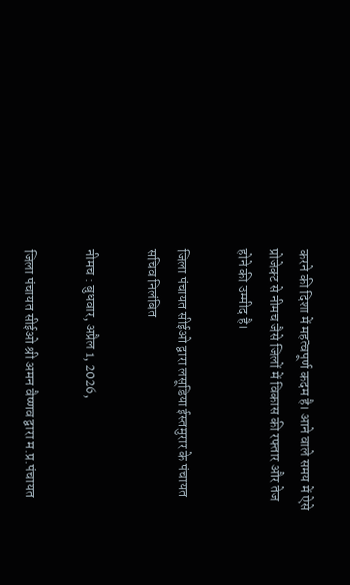करने की दिशा में महत्वपूर्ण कदम है। आने वाले समय में ऐसे प्रोजेक्ट से नीमच जैसे जिलों में विकास की रफ्तार और तेज होने की उम्मीद है।

जिला पंचायत सीईओ द्वारा लसूडिया ईस्तमुरार के पंचायत सचिव निलंबित

नीमच : बुधवार, अप्रैल 1, 2026,

जिला पंचायत सीईओ श्री अमन वैष्णव द्वारा म.प्र.पंचायत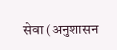सेवा (अनुशासन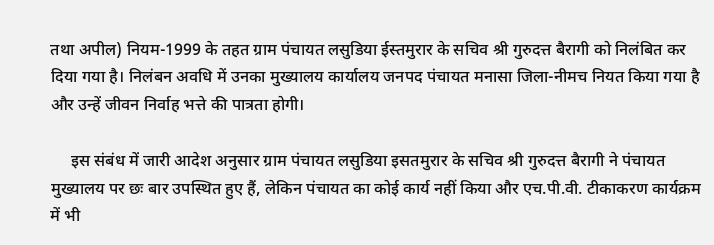तथा अपील) नियम-1999 के तहत ग्राम पंचायत लसुडिया ईस्तमुरार के सचिव श्री गुरुदत्त बैरागी को निलंबित कर दिया गया है। निलंबन अवधि में उनका मुख्यालय कार्यालय जनपद पंचायत मनासा जिला-नीमच नियत किया गया है और उन्हें जीवन निर्वाह भत्ते की पात्रता होगी।

     इस संबंध में जारी आदेश अनुसार ग्राम पंचायत लसुडिया इसतमुरार के सचिव श्री गुरुदत्त बैरागी ने पंचायत मुख्यालय पर छः बार उपस्थित हुए हैं, लेकिन पंचायत का कोई कार्य नहीं किया और एच.पी.वी. टीकाकरण कार्यक्रम में भी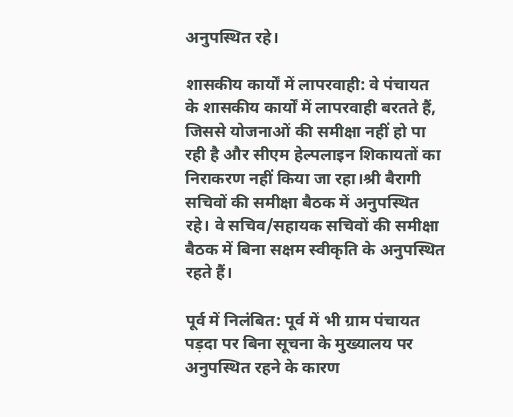अनुपस्थित रहे।

शासकीय कार्यों में लापरवाही: वे पंचायत के शासकीय कार्यों में लापरवाही बरतते हैं, जिससे योजनाओं की समीक्षा नहीं हो पा रही है और सीएम हेल्पलाइन शिकायतों का निराकरण नहीं किया जा रहा।श्री बैरागी सचिवों की समीक्षा बैठक में अनुपस्थित रहे। वे सचिव/सहायक सचिवों की समीक्षा बैठक में बिना सक्षम स्वीकृति के अनुपस्थित रहते हैं।

पूर्व में निलंबित: पूर्व में भी ग्राम पंचायत पड़दा पर बिना सूचना के मुख्यालय पर अनुपस्थित रहने के कारण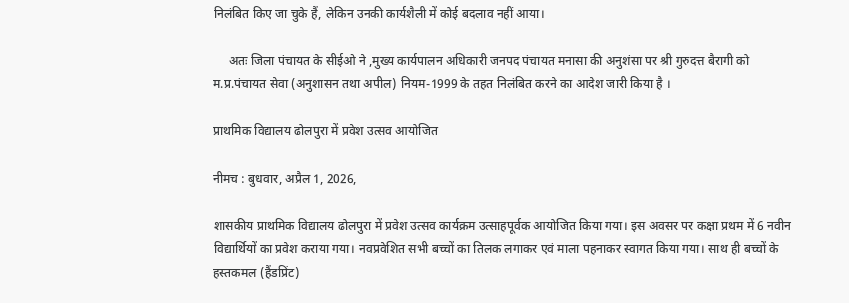निलंबित किए जा चुके हैं, लेकिन उनकी कार्यशैली में कोई बदलाव नहीं आया।

     अतः जिला पंचायत के सीईओ ने ,मुख्य कार्यपालन अधिकारी जनपद पंचायत मनासा की अनुशंसा पर श्री गुरुदत्त बैरागी को म.प्र.पंचायत सेवा (अनुशासन तथा अपील) नियम-1999 के तहत निलंबित करने का आदेश जारी किया है ।

प्राथमिक विद्यालय ढोलपुरा में प्रवेश उत्सव आयोजित

नीमच : बुधवार, अप्रैल 1, 2026,

शासकीय प्राथमिक विद्यालय ढोलपुरा में प्रवेश उत्सव कार्यक्रम उत्साहपूर्वक आयोजित किया गया। इस अवसर पर कक्षा प्रथम में 6 नवीन विद्यार्थियों का प्रवेश कराया गया। नवप्रवेशित सभी बच्चों का तिलक लगाकर एवं माला पहनाकर स्वागत किया गया। साथ ही बच्चों के हस्तकमल (हैंडप्रिंट)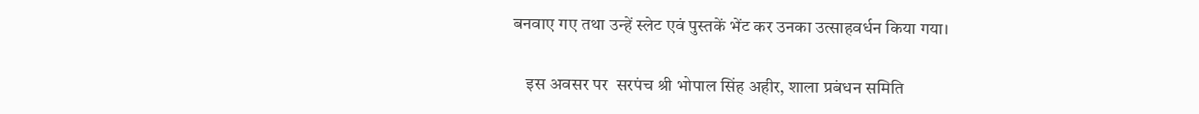बनवाए गए तथा उन्हें स्लेट एवं पुस्तकें भेंट कर उनका उत्साहवर्धन किया गया।

    इस अवसर पर  सरपंच श्री भोपाल सिंह अहीर, शाला प्रबंधन समिति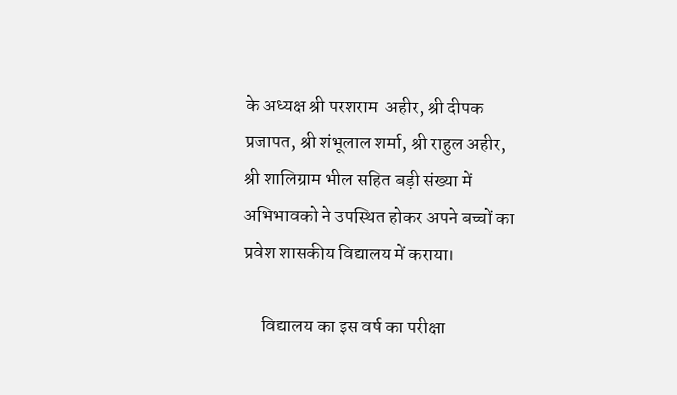के अध्यक्ष श्री परशराम  अहीर, श्री दीपक प्रजापत, श्री शंभूलाल शर्मा, श्री राहुल अहीर, श्री शालिग्राम भील सहित बड़ी संख्या में अभिभावको ने उपस्थित होकर अपने बच्चों का प्रवेश शासकीय विद्यालय में कराया।

     विद्यालय का इस वर्ष का परीक्षा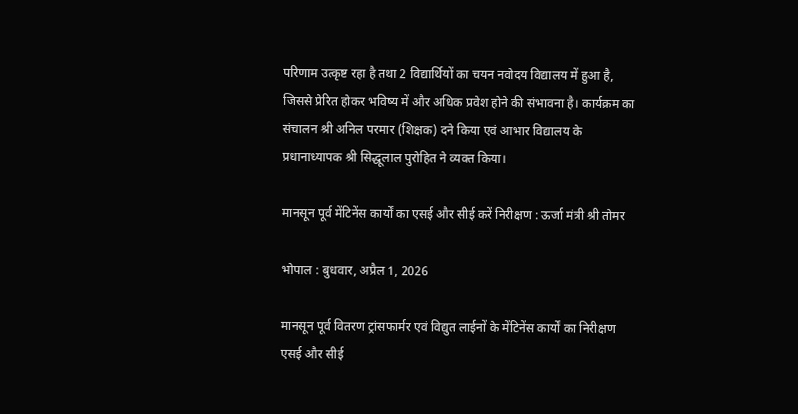परिणाम उत्कृष्ट रहा है तथा 2 विद्यार्थियों का चयन नवोदय विद्यालय में हुआ है, जिससे प्रेरित होकर भविष्य में और अधिक प्रवेश होने की संभावना है। कार्यक्रम का संचालन श्री अनिल परमार (शिक्षक) दने किया एवं आभार विद्यालय के प्रधानाध्यापक श्री सिद्धूलाल पुरोहित ने व्यक्त किया।

मानसून पूर्व मेंटिनेंस कार्यों का एसई और सीई करें निरीक्षण : ऊर्जा मंत्री श्री तोमर

भोपाल : बुधवार, अप्रैल 1, 2026

मानसून पूर्व वितरण ट्रांसफार्मर एवं विद्युत लाईनों के मेंटिनेंस कार्यों का निरीक्षण एसई और सीई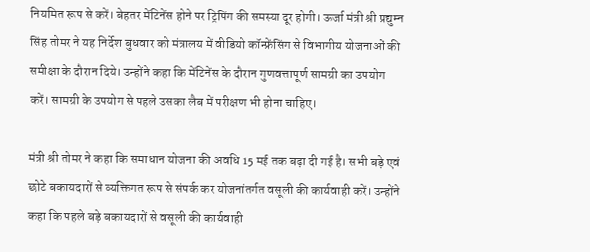नियमित रूप से करें। बेहतर मेंटिनेंस होने पर ट्रिपिंग की समस्या दूर होगी। ऊर्जा मंत्री श्री प्रद्युम्न सिंह तोमर ने यह निर्देश बुधवार को मंत्रालय में वीडियो कॉन्फ्रेंसिंग से विभागीय योजनाओं की समीक्षा के दौरान दिये। उन्होंने कहा कि मेंटिनेंस के दौरान गुणवत्तापूर्ण सामग्री का उपयोग करें। सामग्री के उपयोग से पहले उसका लैब में परीक्षण भी होना चाहिए।

मंत्री श्री तोमर ने कहा कि समाधान योजना की अवधि 15 मई तक बढ़ा दी गई है। सभी बड़े एवं छोटे बकायदारों से व्यक्तिगत रूप से संपर्क कर योजनांतर्गत वसूली की कार्यवाही करें। उन्होंने कहा कि पहले बड़े बकायदारों से वसूली की कार्यवाही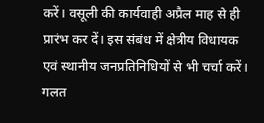करें। वसूली की कार्यवाही अप्रैल माह से ही प्रारंभ कर दें। इस संबंध में क्षेत्रीय विधायक एवं स्थानीय जनप्रतिनिधियों से भी चर्चा करें। गलत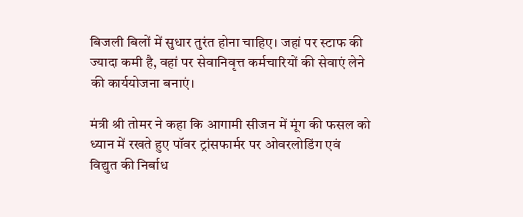बिजली बिलों में सुधार तुरंत होना चाहिए। जहां पर स्टाफ की ज्यादा कमी है, वहां पर सेवानिवृत्त कर्मचारियों की सेवाएं लेने की कार्ययोजना बनाएं।

मंत्री श्री तोमर ने कहा कि आगामी सीजन में मूंग की फसल को ध्यान में रखते हुए पॉवर ट्रांसफार्मर पर ओवरलोडिंग एवं विद्युत की निर्बाध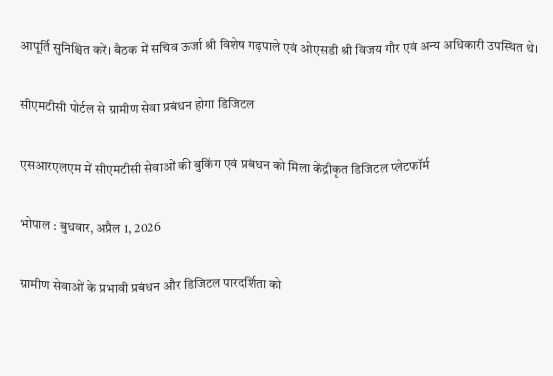आपूर्ति सुनिश्चित करें। बैठक में सचिव ऊर्जा श्री विशेष गढ़पाले एवं ओएसडी श्री विजय गौर एवं अन्य अधिकारी उपस्थित थे।

सीएमटीसी पोर्टल से ग्रामीण सेवा प्रबंधन होगा डिजिटल

एसआरएलएम में सीएमटीसी सेवाओं की बुकिंग एवं प्रबंधन को मिला केंद्रीकृत डिजिटल प्लेटफॉर्म

भोपाल : बुधवार, अप्रैल 1, 2026

ग्रामीण सेवाओं के प्रभावी प्रबंधन और डिजिटल पारदर्शिता को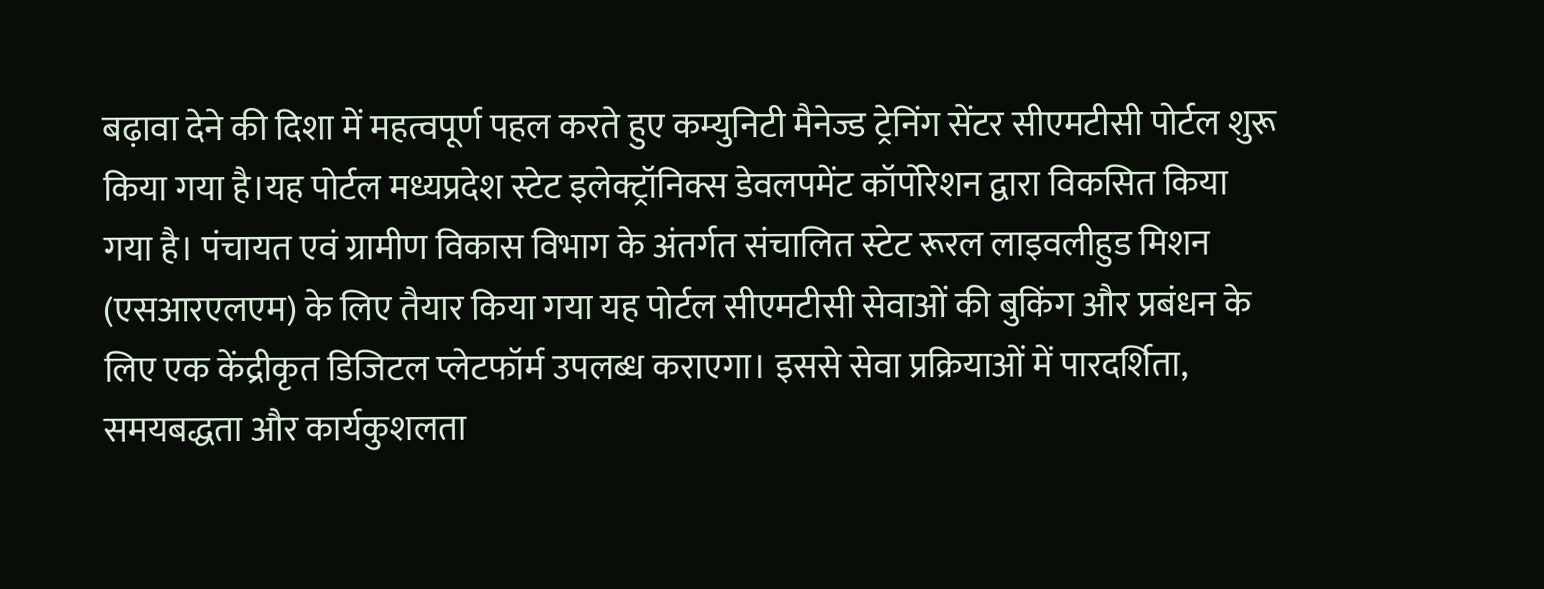बढ़ावा देने की दिशा में महत्वपूर्ण पहल करते हुए कम्युनिटी मैनेज्ड ट्रेनिंग सेंटर सीएमटीसी पोर्टल शुरू किया गया है।यह पोर्टल मध्यप्रदेश स्टेट इलेक्ट्रॉनिक्स डेवलपमेंट कॉर्पोरेशन द्वारा विकसित किया गया है। पंचायत एवं ग्रामीण विकास विभाग के अंतर्गत संचालित स्टेट रूरल लाइवलीहुड मिशन (एसआरएलएम) के लिए तैयार किया गया यह पोर्टल सीएमटीसी सेवाओं की बुकिंग और प्रबंधन के लिए एक केंद्रीकृत डिजिटल प्लेटफॉर्म उपलब्ध कराएगा। इससे सेवा प्रक्रियाओं में पारदर्शिता, समयबद्धता और कार्यकुशलता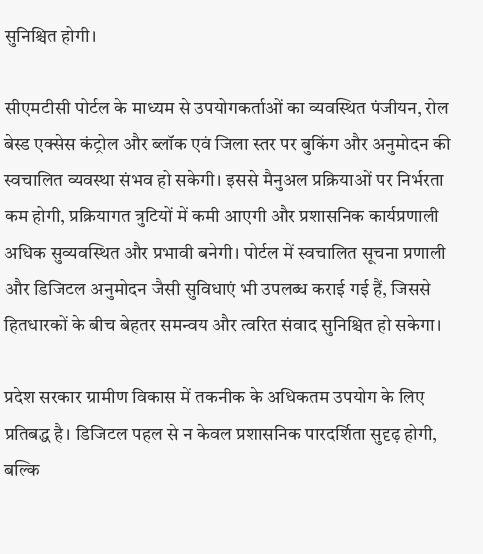सुनिश्चित होगी।

सीएमटीसी पोर्टल के माध्यम से उपयोगकर्ताओं का व्यवस्थित पंजीयन, रोल बेस्ड एक्सेस कंट्रोल और ब्लॉक एवं जिला स्तर पर बुकिंग और अनुमोदन की स्वचालित व्यवस्था संभव हो सकेगी। इससे मैनुअल प्रक्रियाओं पर निर्भरता कम होगी, प्रक्रियागत त्रुटियों में कमी आएगी और प्रशासनिक कार्यप्रणाली अधिक सुव्यवस्थित और प्रभावी बनेगी। पोर्टल में स्वचालित सूचना प्रणाली और डिजिटल अनुमोदन जैसी सुविधाएं भी उपलब्ध कराई गई हैं, जिससे हितधारकों के बीच बेहतर समन्वय और त्वरित संवाद सुनिश्चित हो सकेगा।

प्रदेश सरकार ग्रामीण विकास में तकनीक के अधिकतम उपयोग के लिए प्रतिबद्ध है। डिजिटल पहल से न केवल प्रशासनिक पारदर्शिता सुदृढ़ होगी, बल्कि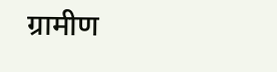ग्रामीण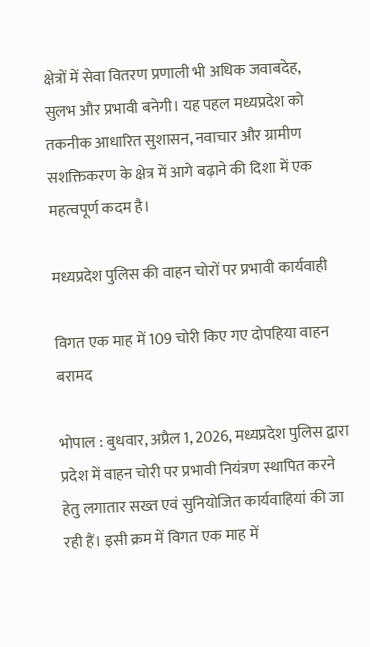क्षेत्रों में सेवा वितरण प्रणाली भी अधिक जवाबदेह, सुलभ और प्रभावी बनेगी। यह पहल मध्यप्रदेश को तकनीक आधारित सुशासन, नवाचार और ग्रामीण सशक्तिकरण के क्षेत्र में आगे बढ़ाने की दिशा में एक महत्वपूर्ण कदम है।

मध्यप्रदेश पुलिस की वाहन चोरों पर प्रभावी कार्यवाही

विगत एक माह में 109 चोरी किए गए दोपहिया वाहन बरामद

भोपाल : बुधवार, अप्रैल 1, 2026, मध्यप्रदेश पुलिस द्वारा प्रदेश में वाहन चोरी पर प्रभावी नियंत्रण स्थापित करने हेतु लगातार सख्त एवं सुनियोजित कार्यवाहियां की जा रही हैं। इसी क्रम में विगत एक माह में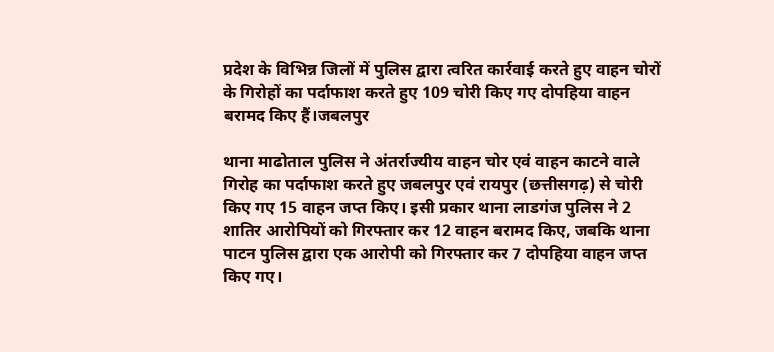प्रदेश के विभिन्न जिलों में पुलिस द्वारा त्वरित कार्रवाई करते हुए वाहन चोरों के गिरोहों का पर्दाफाश करते हुए 109 चोरी किए गए दोपहिया वाहन बरामद किए हैं।जबलपुर

थाना माढोताल पुलिस ने अंतर्राज्यीय वाहन चोर एवं वाहन काटने वाले गिरोह का पर्दाफाश करते हुए जबलपुर एवं रायपुर (छत्तीसगढ़) से चोरी किए गए 15 वाहन जप्त किए। इसी प्रकार थाना लाडगंज पुलिस ने 2 शातिर आरोपियों को गिरफ्तार कर 12 वाहन बरामद किए, जबकि थाना पाटन पुलिस द्वारा एक आरोपी को गिरफ्तार कर 7 दोपहिया वाहन जप्त किए गए।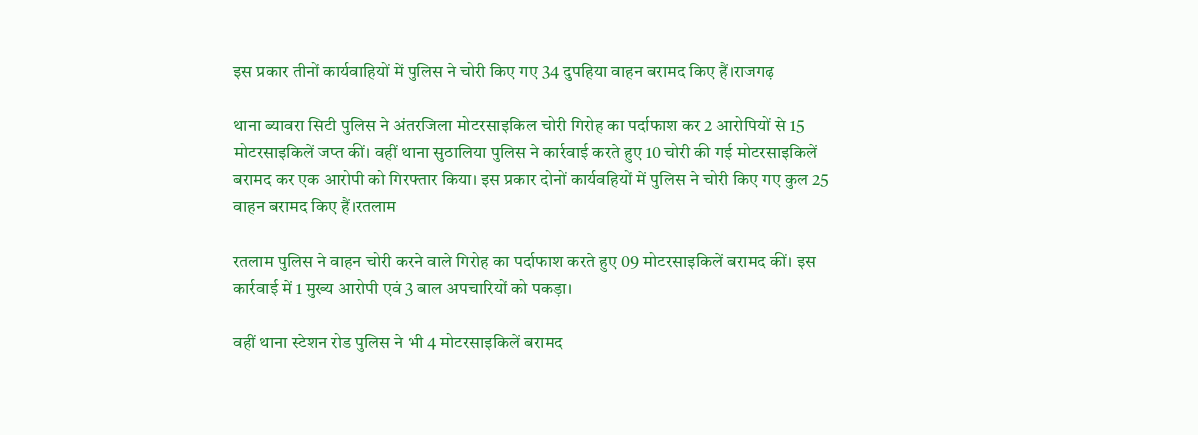इस प्रकार तीनों कार्यवाहियों में पुलिस ने चोरी किए गए 34 दुपहिया वाहन बरामद किए हैं।राजगढ़

थाना ब्यावरा सिटी पुलिस ने अंतरजिला मोटरसाइकिल चोरी गिरोह का पर्दाफाश कर 2 आरोपियों से 15 मोटरसाइकिलें जप्त कीं। वहीं थाना सुठालिया पुलिस ने कार्रवाई करते हुए 10 चोरी की गई मोटरसाइकिलें बरामद कर एक आरोपी को गिरफ्तार किया। इस प्रकार दोनों कार्यव‍हियों में पुलिस ने चोरी किए गए कुल 25 वाहन बरामद किए हैं।रतलाम

रतलाम पुलिस ने वाहन चोरी करने वाले गिरोह का पर्दाफाश करते हुए 09 मोटरसाइकिलें बरामद कीं। इस कार्रवाई में 1 मुख्य आरोपी एवं 3 बाल अपचारियों को पकड़ा।

वहीं थाना स्टेशन रोड पुलिस ने भी 4 मोटरसाइकिलें बरामद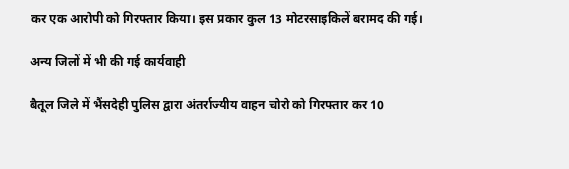कर एक आरोपी को गिरफ्तार किया। इस प्रकार कुल 13 मोटरसाइकिलें बरामद की गई।

अन्य जिलों में भी की गई कार्यवाही

बैतूल जिले में भैंसदेही पुलिस द्वारा अंतर्राज्यीय वाहन चोरो को गिरफ्तार कर 10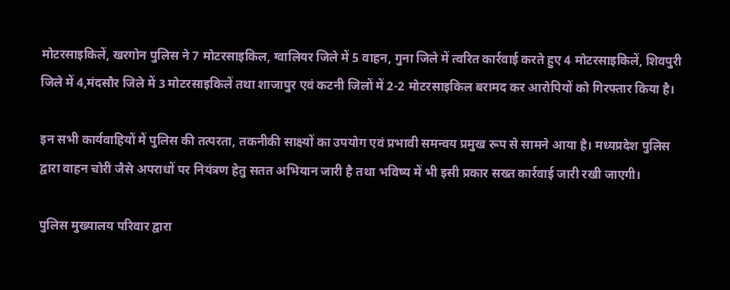मोटरसाइकिलें, खरगोन पुलिस ने 7 मोटरसाइकिल, ग्वालियर जिले में 5 वाहन, गुना जिले में त्वरित कार्रवाई करते हुए 4 मोटरसाइकिलें, शिवपुरी जिले में 4,मंदसौर जिले में 3 मोटरसाइकिलें तथा शाजापुर एवं कटनी जिलों में 2-2 मोटरसाइकिल बरामद कर आरोपियों को गिरफ्तार किया है।

इन सभी कार्यवाहियों में पुलिस की तत्परता, तकनीकी साक्ष्यों का उपयोग एवं प्रभावी समन्वय प्रमुख रूप से सामने आया है। मध्यप्रदेश पुलिस द्वारा वाहन चोरी जैसे अपराधों पर नियंत्रण हेतु सतत अभियान जारी है तथा भविष्य में भी इसी प्रकार सख्त कार्रवाई जारी रखी जाएगी।

पुलिस मुख्यालय परिवार द्वारा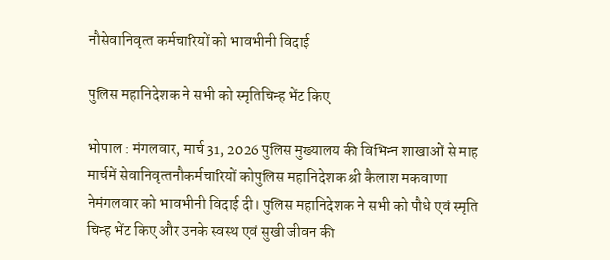नौसेवानिवृत्‍त कर्मचारियों को भावभीनी विदाई

पुलिस महानिदेशक ने सभी को स्‍मृतिचिन्‍ह भेंट किए

भोपाल : मंगलवार, मार्च 31, 2026 पुलिस मुख्‍यालय की विभिन्‍न शाखाओं से माह मार्चमें सेवानिवृत्‍तनौकर्मचारियों कोपुलिस महानिदेशक श्री कैलाश मकवाणा नेमंगलवार को भावभीनी विदाई दी। पुलिस महानिदेशक ने सभी को पौधे एवं स्मृति चिन्ह भेंट किए और उनके स्वस्थ एवं सुखी जीवन की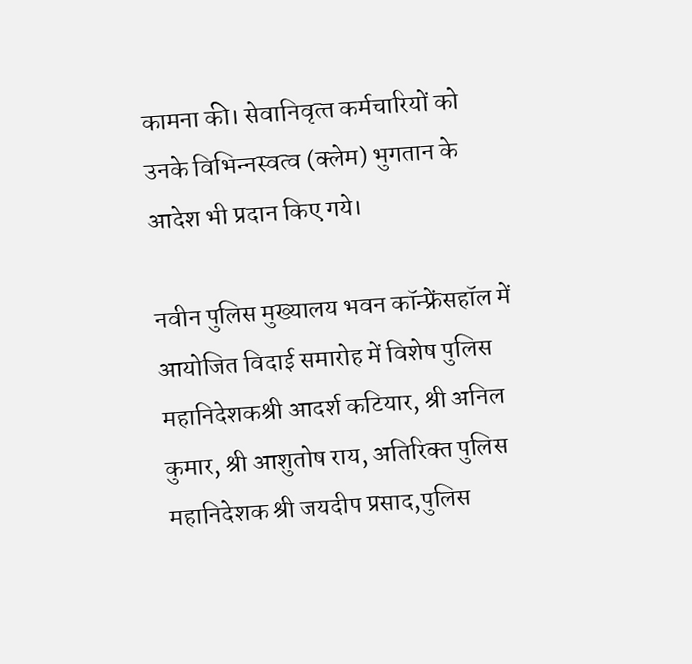कामना की। सेवानिवृत्‍त कर्मचारियों को उनके विभिन्‍नस्‍वत्‍व (क्‍लेम) भुगतान के आदेश भी प्रदान किए गये।

नवीन पुलिस मुख्‍यालय भवन कॉन्‍फ्रेंसहॉल में आयोजित विदाई समारोह में विशेष पुलिस महानिदेशकश्री आदर्श कटियार, श्री अनिल कुमार, श्री आशुतोष राय, अतिरिक्‍त पुलिस महानिदेशक श्री जयदीप प्रसाद,पुलिस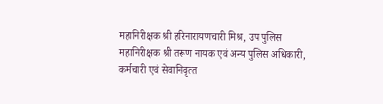महानिरीक्षक श्री हरिनारायणचारी मिश्र, उप पुलिस महानिरीक्षक श्री तरूण नायक एवं अन्‍य पुलिस अधिकारी, कर्मचारी एवं सेवानिवृत्‍त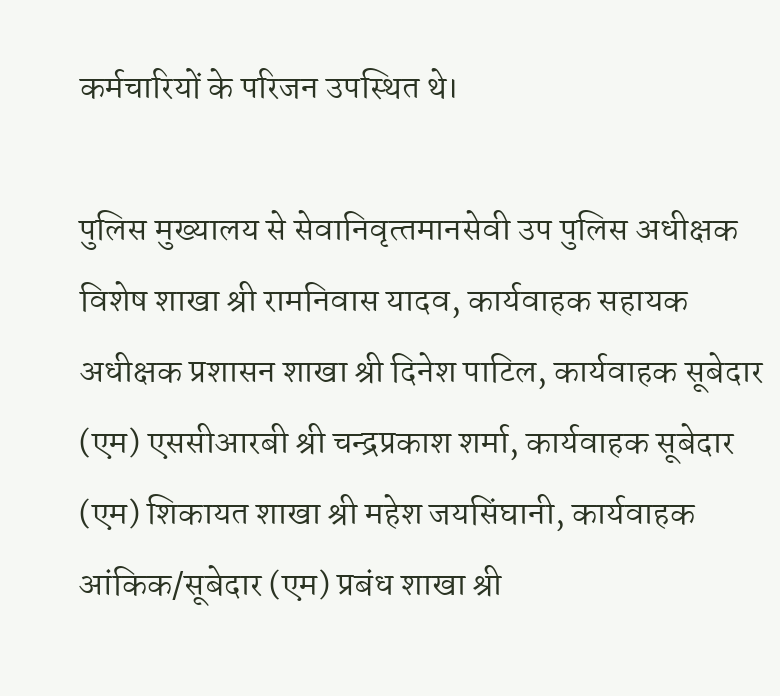कर्मचारियों के परिजन उपस्थित थे।

पुलिस मुख्‍यालय से सेवानिवृत्‍तमानसेवी उप पुलिस अधीक्षक विशेष शाखा श्री रामनिवास यादव, कार्यवाहक सहायक अधीक्षक प्रशासन शाखा श्री दिनेश पाटिल, कार्यवाहक सूबेदार (एम) एससीआरबी श्री चन्‍द्रप्रकाश शर्मा, कार्यवाहक सूबेदार (एम) शिकायत शाखा श्री महेश जयसिंघानी, कार्यवाहक आंकिक/सूबेदार (एम) प्रबंध शाखा श्री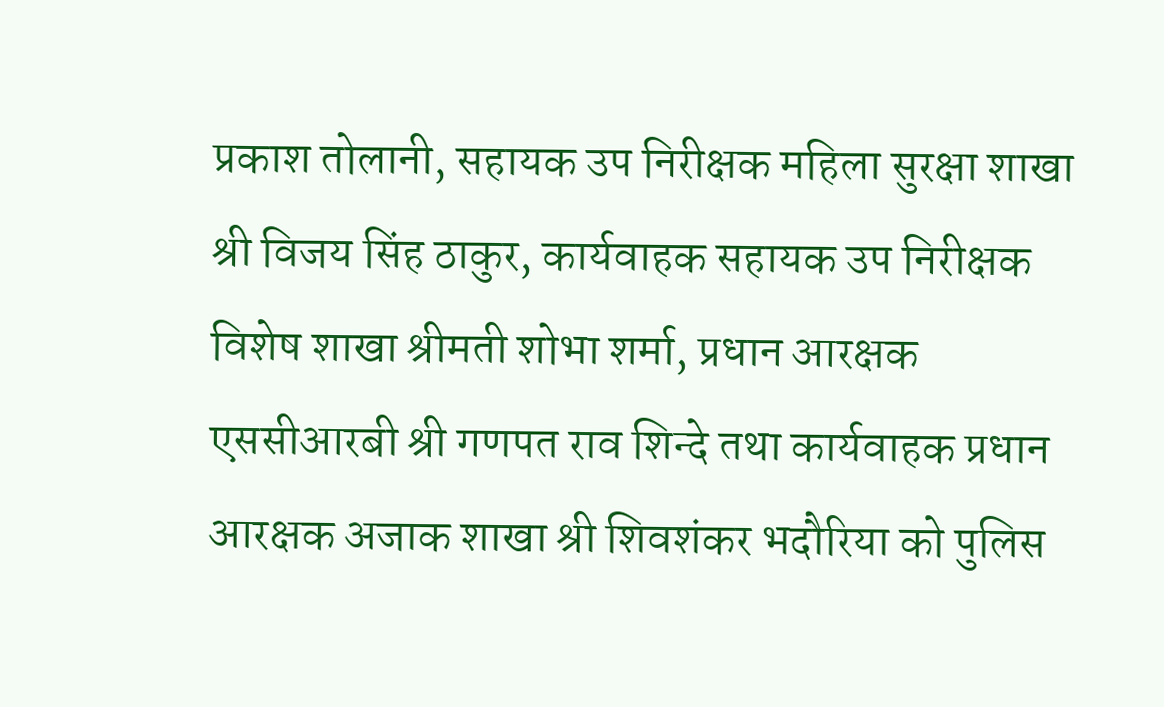प्रकाश तोलानी, सहायक उप निरीक्षक महिला सुरक्षा शाखा श्री विजय सिंह ठाकुर, कार्यवाहक सहायक उप निरीक्षक विशेष शाखा श्रीमती शोभा शर्मा, प्रधान आरक्षक एससीआरबी श्री गणपत राव शिन्‍दे तथा कार्यवाहक प्रधान आरक्षक अजाक शाखा श्री शिवशंकर भदौरिया को पुलिस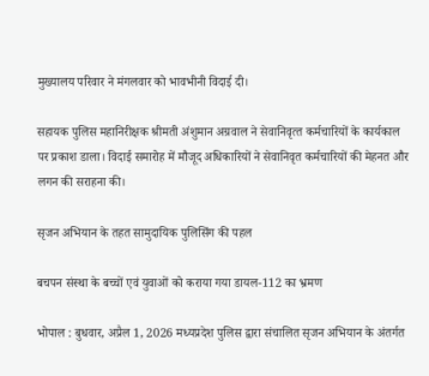मुख्‍यालय परिवार ने मंगलवार को भावभीनी विदाई दी।

सहायक पुलिस महानिरीक्षक श्रीमती अंशुमान अग्रवाल ने सेवानिवृत्‍त कर्मचारियों के कार्यकाल पर प्रकाश डाला। विदाई समारोह में मौजूद अधिकारियों ने सेवानिवृत कर्मचारियों की मेहनत और लगन की सराहना की।

सृजन अभियान के तहत सामुदायिक पुलिसिंग की पहल

बचपन संस्था के बच्चों एवं युवाओं को कराया गया डायल-112 का भ्रमण

भोपाल : बुधवार, अप्रैल 1, 2026 मध्यप्रदेश पुलिस द्वारा संचालित सृजन अभियान के अंतर्गत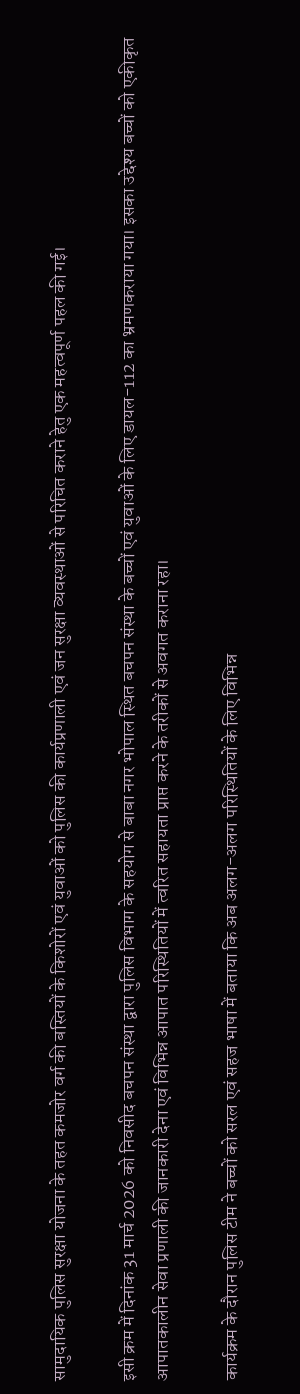सामुदायिक पुलिस सुरक्षा योजना के तहत कमजोर वर्ग की बस्तियों के किशोरों एवं युवाओं को पुलिस की कार्यप्रणाली एवं जन सुरक्षा व्यवस्थाओं से परिचित कराने हेतु एक महत्वपूर्ण पहल की गई।

इसी क्रम में दिनांक 31 मार्च 2026 को निवसीद बचपन संस्था द्वारा पुलिस विभाग के सहयोग से बाबा नगर भोपाल स्थित बचपन संस्था के बच्चों एवं युवाओं के लिए डायल-112 का भ्रमणकराया गया। इसका उद्देश्य बच्चों को एकीकृत आपातकालीन सेवा प्रणाली की जानकारी देना एवं विभिन्न आपात परिस्थितियों में त्वरित सहायता प्राप्त करने के तरीकों से अवगत कराना रहा।

कार्यक्रम के दौरान पुलिस टीम ने बच्चों को सरल एवं सहज भाषा में बताया कि अब अलग-अलग परिस्थितियों के लिए विभिन्न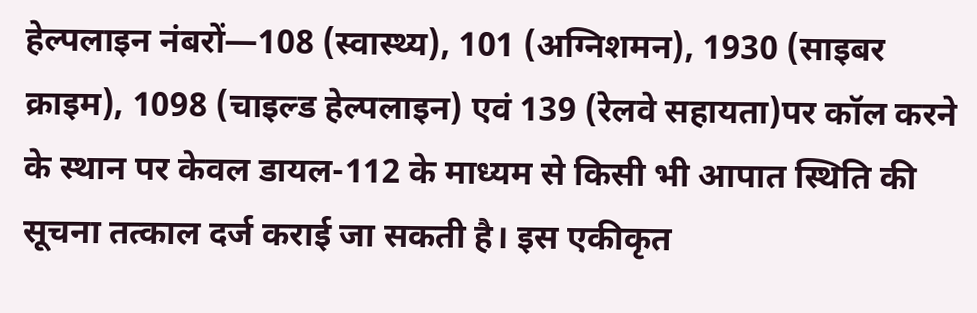हेल्पलाइन नंबरों—108 (स्वास्थ्य), 101 (अग्निशमन), 1930 (साइबर क्राइम), 1098 (चाइल्ड हेल्पलाइन) एवं 139 (रेलवे सहायता)पर कॉल करने के स्थान पर केवल डायल-112 के माध्यम से किसी भी आपात स्थिति की सूचना तत्काल दर्ज कराई जा सकती है। इस एकीकृत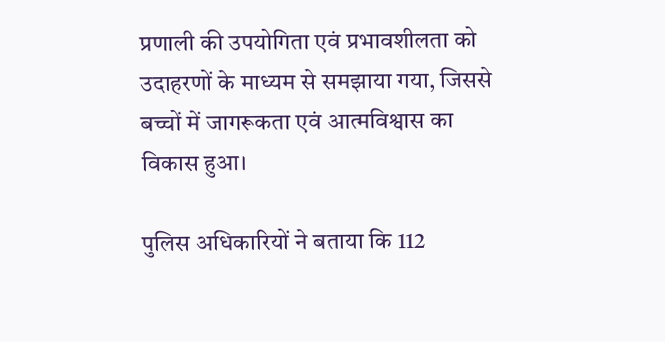प्रणाली की उपयोगिता एवं प्रभावशीलता को उदाहरणों के माध्यम से समझाया गया, जिससे बच्चों में जागरूकता एवं आत्मविश्वास का विकास हुआ।

पुलिस अधिकारियों ने बताया कि 112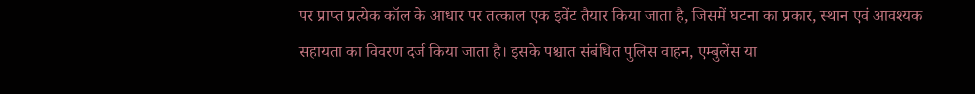पर प्राप्त प्रत्येक कॉल के आधार पर तत्काल एक इवेंट तैयार किया जाता है, जिसमें घटना का प्रकार, स्थान एवं आवश्यक सहायता का विवरण दर्ज किया जाता है। इसके पश्चात संबंधित पुलिस वाहन, एम्बुलेंस या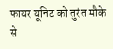फायर यूनिट को तुरंत मौके से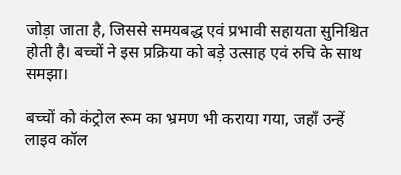जोड़ा जाता है, जिससे समयबद्ध एवं प्रभावी सहायता सुनिश्चित होती है। बच्चों ने इस प्रक्रिया को बड़े उत्साह एवं रुचि के साथ समझा।

बच्चों को कंट्रोल रूम का भ्रमण भी कराया गया, जहाँ उन्हें लाइव कॉल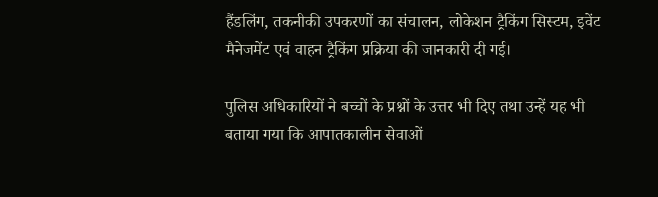हैंडलिंग, तकनीकी उपकरणों का संचालन, लोकेशन ट्रैकिंग सिस्टम, इवेंट मैनेजमेंट एवं वाहन ट्रैकिंग प्रक्रिया की जानकारी दी गई।

पुलिस अधिकारियों ने बच्चों के प्रश्नों के उत्तर भी दिए तथा उन्हें यह भी बताया गया कि आपातकालीन सेवाओं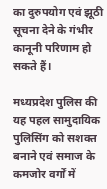का दुरुपयोग एवं झूठी सूचना देने के गंभीर कानूनी परिणाम हो सकते हैं।

मध्यप्रदेश पुलिस की यह पहल सामुदायिक पुलिसिंग को सशक्त बनाने एवं समाज के कमजोर वर्गों में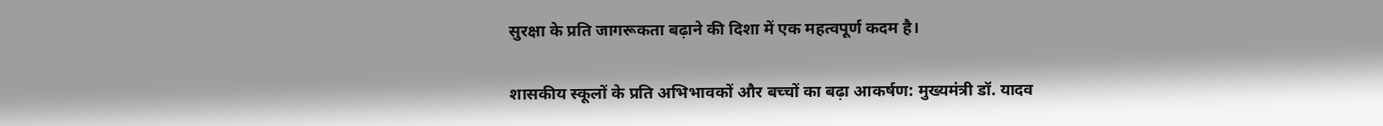सुरक्षा के प्रति जागरूकता बढ़ाने की दिशा में एक महत्वपूर्ण कदम है।

शासकीय स्कूलों के प्रति अभिभावकों और बच्चों का बढ़ा आकर्षण: मुख्यमंत्री डॉ. यादव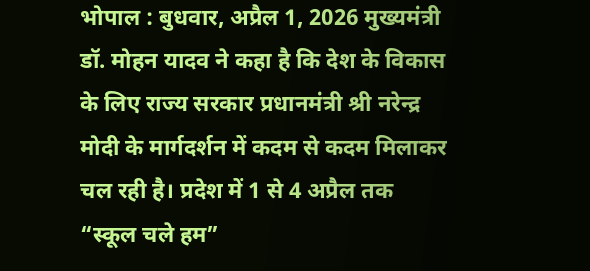भोपाल : बुधवार, अप्रैल 1, 2026 मुख्यमंत्री डॉ. मोहन यादव ने कहा है कि देश के विकास के लिए राज्य सरकार प्रधानमंत्री श्री नरेन्द्र मोदी के मार्गदर्शन में कदम से कदम मिलाकर चल रही है। प्रदेश में 1 से 4 अप्रैल तक “स्कूल चले हम”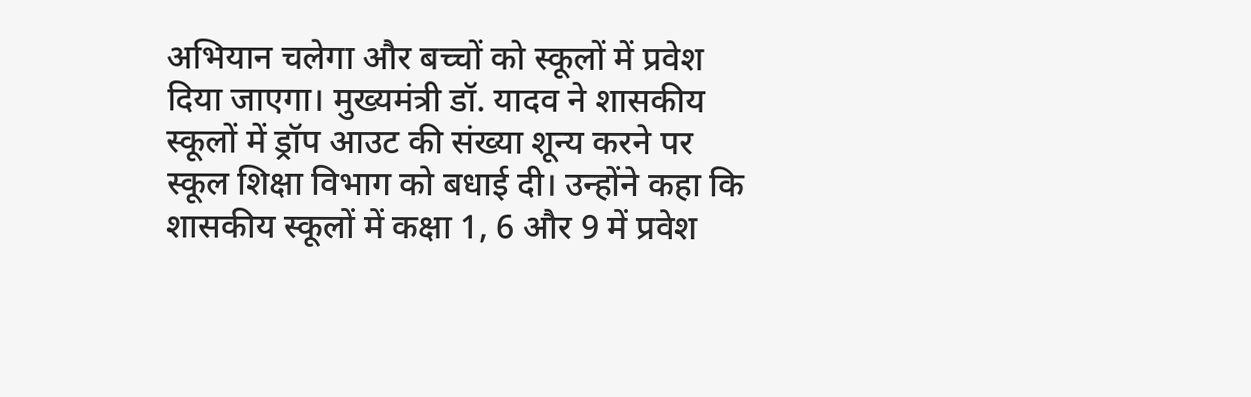अभियान चलेगा और बच्चों को स्कूलों में प्रवेश दिया जाएगा। मुख्यमंत्री डॉ. यादव ने शासकीय स्कूलों में ड्रॉप आउट की संख्या शून्य करने पर स्कूल शिक्षा विभाग को बधाई दी। उन्होंने कहा कि शासकीय स्कूलों में कक्षा 1, 6 और 9 में प्रवेश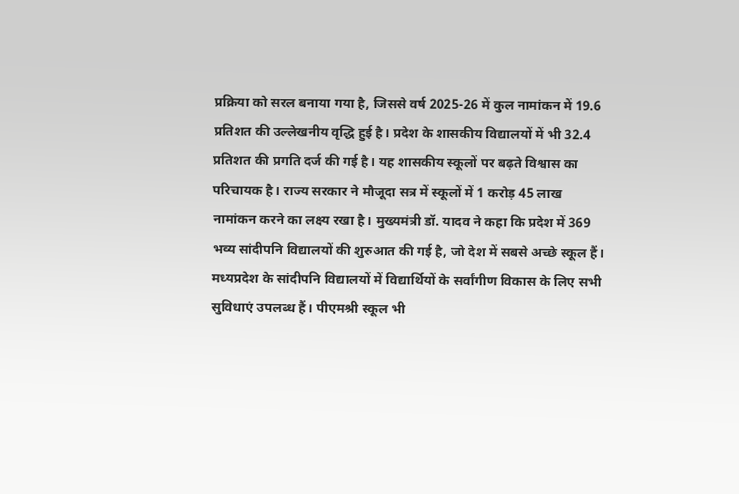प्रक्रिया को सरल बनाया गया है, जिससे वर्ष 2025-26 में कुल नामांकन में 19.6 प्रतिशत की उल्लेखनीय वृद्धि हुई है। प्रदेश के शासकीय विद्यालयों में भी 32.4 प्रतिशत की प्रगति दर्ज की गई है। यह शासकीय स्कूलों पर बढ़ते विश्वास का परिचायक है। राज्य सरकार ने मौजूदा सत्र में स्कूलों में 1 करोड़ 45 लाख नामांकन करने का लक्ष्य रखा है। मुख्यमंत्री डॉ. यादव ने कहा कि प्रदेश में 369 भव्य सांदीपनि विद्यालयों की शुरुआत की गई है, जो देश में सबसे अच्छे स्कूल हैं। मध्यप्रदेश के सांदीपनि विद्यालयों में विद्यार्थियों के सर्वांगीण विकास के लिए सभी सुविधाएं उपलब्ध हैं। पीएमश्री स्कूल भी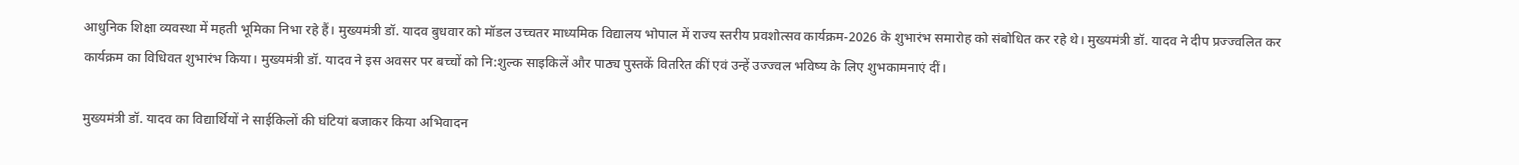आधुनिक शिक्षा व्यवस्था में महती भूमिका निभा रहे हैं। मुख्यमंत्री डॉ. यादव बुधवार को मॉडल उच्चतर माध्यमिक विद्यालय भोपाल में राज्य स्तरीय प्रवशोत्सव कार्यक्रम-2026 के शुभारंभ समारोह को संबोधित कर रहे थे। मुख्यमंत्री डॉ. यादव ने दीप प्रज्ज्वलित कर कार्यक्रम का विधिवत शुभारंभ किया। मुख्यमंत्री डॉ. यादव ने इस अवसर पर बच्चों को नि:शुल्क साइकिलें और पाठ्य पुस्तकें वितरित कीं एवं उन्हें उज्ज्वल भविष्य के लिए शुभकामनाएं दीं।

मुख्यमंत्री डॉ. यादव का विद्यार्थियों ने साईकिलों की घंटियां बजाकर किया अभिवादन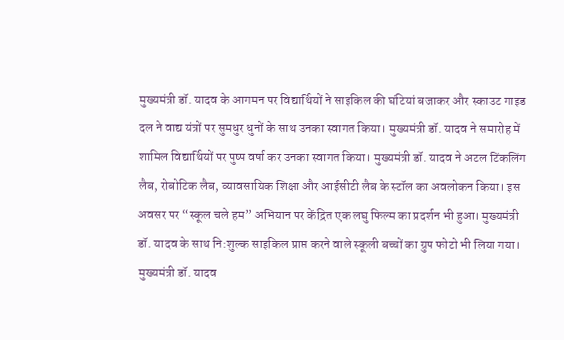मुख्यमंत्री डॉ. यादव के आगमन पर विद्यार्थियों ने साइकिल की घंटियां बजाकर और स्काउट गाइड दल ने वाद्य यंत्रों पर सुमधुर धुनों के साथ उनका स्वागत किया। मुख्यमंत्री डॉ. यादव ने समारोह में शामिल विद्यार्थियों पर पुष्प वर्षा कर उनका स्वागत किया। मुख्यमंत्री डॉ. यादव ने अटल टिंकलिंग लैब, रोबोटिक लैब, व्यावसायिक शिक्षा और आईसीटी लैब के स्टॉल का अवलोकन किया। इस अवसर पर “स्कूल चले हम” अभियान पर केंद्रित एक लघु फिल्म का प्रदर्शन भी हुआ। मुख्यमंत्री डॉ. यादव के साथ नि:शुल्क साइकिल प्राप्त करने वाले स्कूली बच्चों का ग्रुप फोटो भी लिया गया। मुख्यमंत्री डॉ. यादव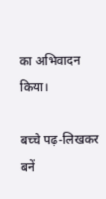का अभिवादन किया।

बच्चे पढ़-लिखकर बनें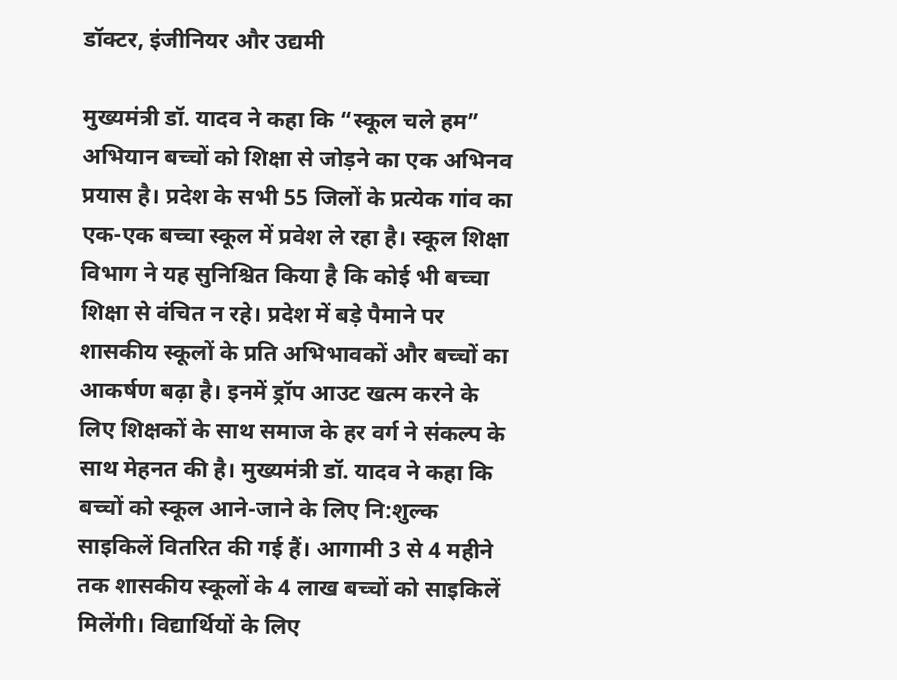डॉक्टर, इंजीनियर और उद्यमी

मुख्यमंत्री डॉ. यादव ने कहा कि “स्कूल चले हम” अभियान बच्चों को शिक्षा से जोड़ने का एक अभिनव प्रयास है। प्रदेश के सभी 55 जिलों के प्रत्येक गांव का एक-एक बच्चा स्कूल में प्रवेश ले रहा है। स्कूल शिक्षा विभाग ने यह सुनिश्चित किया है कि कोई भी बच्चा शिक्षा से वंचित न रहे। प्रदेश में बड़े पैमाने पर शासकीय स्कूलों के प्रति अभिभावकों और बच्चों का आकर्षण बढ़ा है। इनमें ड्रॉप आउट खत्म करने के लिए शिक्षकों के साथ समाज के हर वर्ग ने संकल्प के साथ मेहनत की है। मुख्यमंत्री डॉ. यादव ने कहा कि बच्चों को स्कूल आने-जाने के लिए नि:शुल्क साइकिलें वितरित की गई हैं। आगामी 3 से 4 महीने तक शासकीय स्कूलों के 4 लाख बच्चों को साइकिलें मिलेंगी। विद्यार्थियों के लिए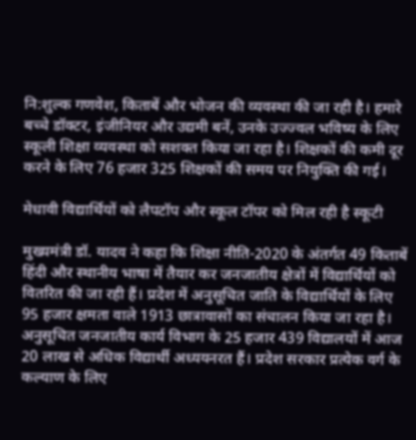नि:शुल्क गणवेश, किताबें और भोजन की व्यवस्था की जा रही है। हमारे बच्चे डॉक्टर, इंजीनियर और उद्यमी बनें, उनके उज्ज्वल भविष्य के लिए स्कूली शिक्षा व्यवस्था को सशक्त किया जा रहा है। शिक्षकों की कमी दूर करने के लिए 76 हजार 325 शिक्षकों की समय पर नियुक्ति की गई।

मेधावी विद्यार्थियों को लैपटॉप और स्कूल टॉपर को मिल रही है स्कूटी

मुख्यमंत्री डॉ. यादव ने कहा कि शिक्षा नीति-2020 के अंतर्गत 49 किताबें हिंदी और स्थानीय भाषा में तैयार कर जनजातीय क्षेत्रों में विद्यार्थियों को वितरित की जा रही हैं। प्रदेश में अनुसूचित जाति के विद्यार्थियों के लिए 95 हजार क्षमता वाले 1913 छात्रावासों का संचालन किया जा रहा है। अनुसूचित जनजातीय कार्य विभाग के 25 हजार 439 विद्यालयों में आज 20 लाख से अधिक विद्यार्थी अध्ययनरत हैं। प्रदेश सरकार प्रत्येक वर्ग के कल्याण के लिए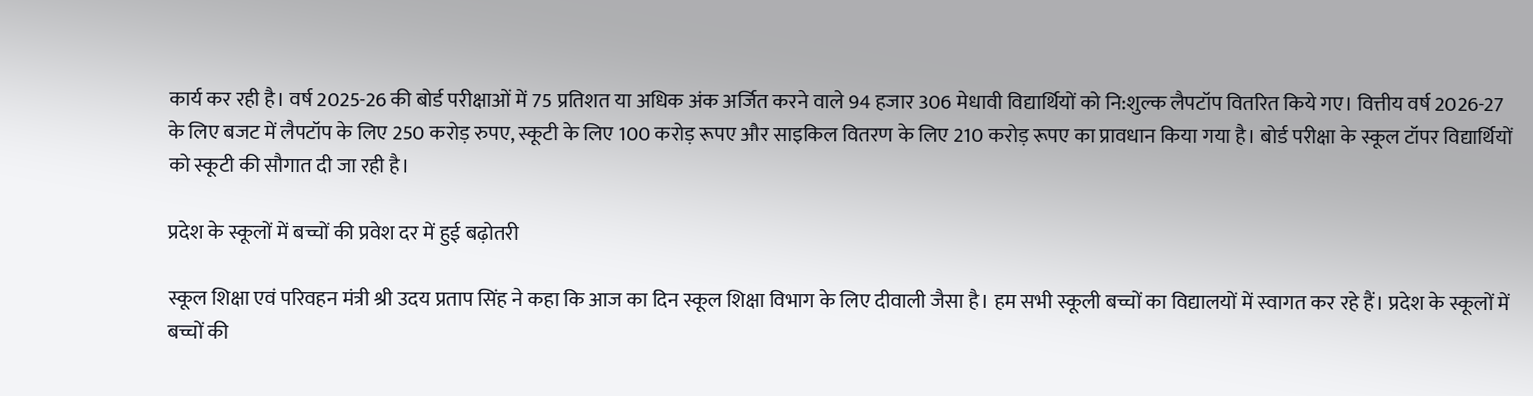कार्य कर रही है। वर्ष 2025-26 की बोर्ड परीक्षाओं में 75 प्रतिशत या अधिक अंक अर्जित करने वाले 94 हजार 306 मेधावी विद्यार्थियों को नि:शुल्क लैपटॉप वितरित किये गए। वित्तीय वर्ष 2026-27 के लिए बजट में लैपटॉप के लिए 250 करोड़ रुपए, स्कूटी के लिए 100 करोड़ रूपए और साइकिल वितरण के लिए 210 करोड़ रूपए का प्रावधान किया गया है। बोर्ड परीक्षा के स्कूल टॉपर विद्यार्थियों को स्कूटी की सौगात दी जा रही है।

प्रदेश के स्कूलों में बच्चों की प्रवेश दर में हुई बढ़ोतरी

स्कूल शिक्षा एवं परिवहन मंत्री श्री उदय प्रताप सिंह ने कहा कि आज का दिन स्कूल शिक्षा विभाग के लिए दीवाली जैसा है। हम सभी स्कूली बच्चों का विद्यालयों में स्वागत कर रहे हैं। प्रदेश के स्कूलों में बच्चों की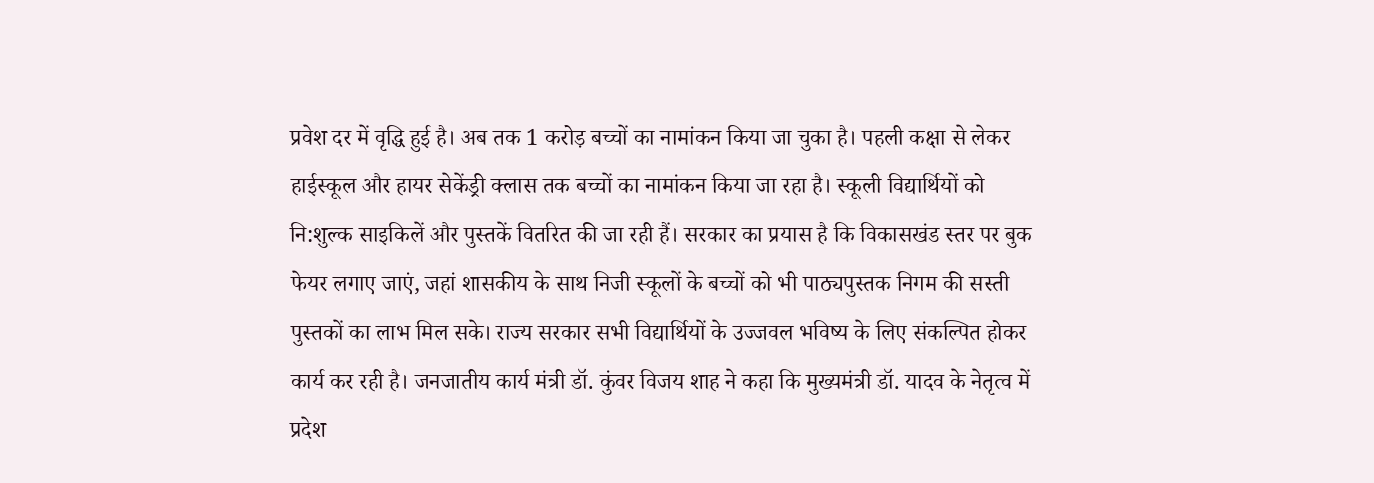प्रवेश दर में वृद्धि हुई है। अब तक 1 करोड़ बच्चों का नामांकन किया जा चुका है। पहली कक्षा से लेकर हाईस्कूल और हायर सेकेंड्री क्लास तक बच्चों का नामांकन किया जा रहा है। स्कूली विद्यार्थियों को नि:शुल्क साइकिलें और पुस्तकें वितरित की जा रही हैं। सरकार का प्रयास है कि विकासखंड स्तर पर बुक फेयर लगाए जाएं, जहां शासकीय के साथ निजी स्कूलों के बच्चों को भी पाठ्यपुस्तक निगम की सस्ती पुस्तकों का लाभ मिल सके। राज्य सरकार सभी विद्यार्थियों के उज्जवल भविष्य के लिए संकल्पित होकर कार्य कर रही है। जनजातीय कार्य मंत्री डॉ. कुंवर विजय शाह ने कहा कि मुख्यमंत्री डॉ. यादव के नेतृत्व में प्रदेश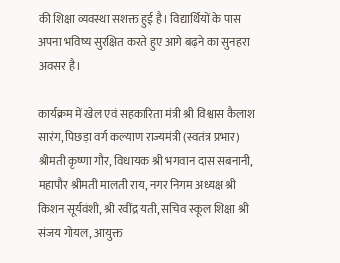की शिक्षा व्यवस्था सशक्त हुई है। विद्यार्थियों के पास अपना भविष्य सुरक्षित करते हुए आगे बढ़ने का सुनहरा अवसर है।

कार्यक्रम में खेल एवं सहकारिता मंत्री श्री विश्वास कैलाश सारंग, पिछड़ा वर्ग कल्याण राज्यमंत्री (स्वतंत्र प्रभार) श्रीमती कृष्णा गौर, विधायक श्री भगवान दास सबनानी, महापौर श्रीमती मालती राय, नगर निगम अध्यक्ष श्री किशन सूर्यवंशी, श्री रवींद्र यती, सचिव स्कूल शिक्षा श्री संजय गोयल, आयुक्त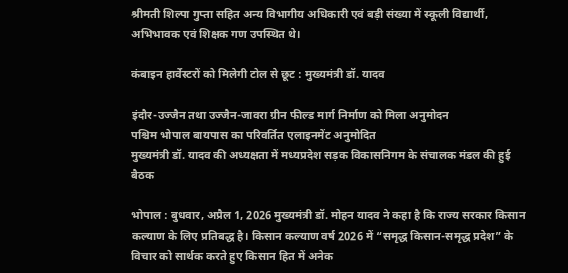श्रीमती शिल्पा गुप्ता सहित अन्य विभागीय अधिकारी एवं बड़ी संख्या में स्कूली विद्यार्थी, अभिभावक एवं शिक्षक गण उपस्थित थे।

कंबाइन हार्वेस्टरों को मिलेगी टोल से छूट : मुख्यमंत्री डॉ. यादव

इंदौर-उज्जैन तथा उज्जैन-जावरा ग्रीन फील्ड मार्ग निर्माण को मिला अनुमोदन
पश्चिम भोपाल बायपास का परिवर्तित एलाइनमेंट अनुमोदित
मुख्यमंत्री डॉ. यादव की अध्यक्षता में मध्यप्रदेश सड़क विकास‍निगम के संचालक मंडल की हुई बैठक

भोपाल : बुधवार, अप्रैल 1, 2026 मुख्यमंत्री डॉ. मोहन यादव ने कहा है कि राज्य सरकार किसान कल्याण के लिए प्रतिबद्ध है। किसान कल्याण वर्ष 2026 में “समृद्ध किसान-समृद्ध प्रदेश” के विचार को सार्थक करते हुए किसान हित में अनेक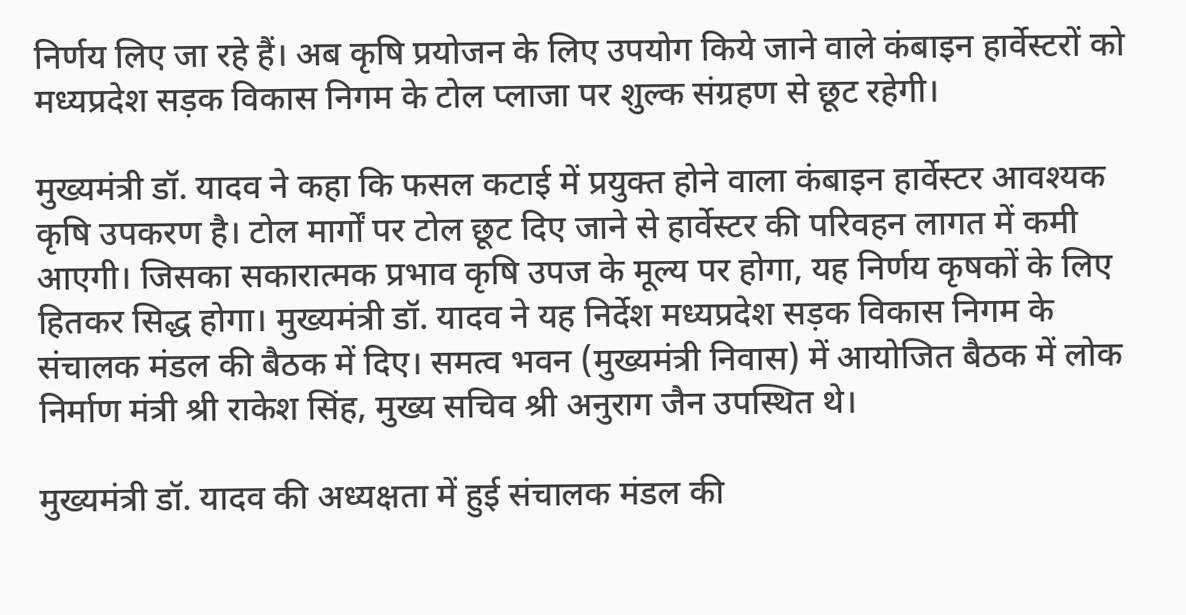निर्णय लिए जा रहे हैं। अब कृषि प्रयोजन के लिए उपयोग किये जाने वाले कंबाइन हार्वेस्टरों को मध्यप्रदेश सड़क विकास निगम के टोल प्लाजा पर शुल्क संग्रहण से छूट रहेगी।

मुख्यमंत्री डॉ. यादव ने कहा कि फसल कटाई में प्रयुक्त होने वाला कंबाइन हार्वेस्टर आवश्यक कृषि उपकरण है। टोल मार्गों पर टोल छूट दिए जाने से हार्वेस्टर की परिवहन लागत में कमी आएगी। जिसका सकारात्मक प्रभाव कृषि उपज के मूल्य पर होगा, यह निर्णय कृषकों के लिए हितकर सिद्ध होगा। मुख्यमंत्री डॉ. यादव ने यह निर्देश मध्यप्रदेश सड़क विकास निगम के संचालक मंडल की बैठक में दिए। समत्व भवन (मुख्यमंत्री निवास) में आयोजित बैठक में लोक निर्माण मंत्री श्री राकेश सिंह, मुख्य सचिव श्री अनुराग जैन उपस्थित थे।

मुख्यमंत्री डॉ. यादव की अध्यक्षता में हुई संचालक मंडल की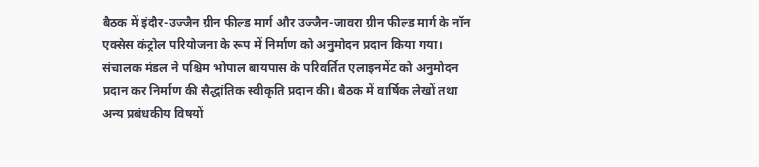बैठक में इंदौर-उज्जैन ग्रीन फील्ड मार्ग और उज्जैन-जावरा ग्रीन फील्ड मार्ग के नॉन एक्सेस कंट्रोल परियोजना के रूप में निर्माण को अनुमोदन प्रदान किया गया। संचालक मंडल ने पश्चिम भोपाल बायपास के परिवर्तित एलाइनमेंट को अनुमोदन प्रदान कर निर्माण की सैद्धांतिक स्वीकृति प्रदान की। बैठक में वार्षिक लेखों तथा अन्य प्रबंधकीय विषयों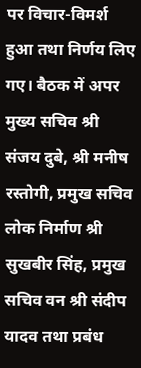पर विचार-विमर्श हुआ तथा निर्णय लिए गए। बैठक में अपर मुख्य सचिव श्री संजय दुबे, श्री मनीष रस्तोगी, प्रमुख सचिव लोक निर्माण श्री सुखबीर सिंह, प्रमुख सचिव वन श्री संदीप यादव तथा प्रबंध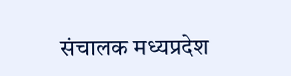संचालक मध्यप्रदेश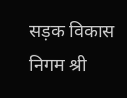सड़क विकास निगम श्री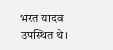भरत यादव उपस्थित थे।